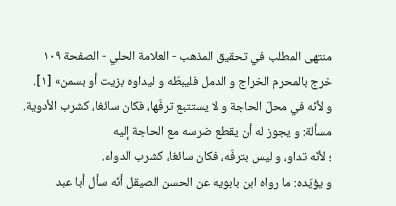منتهى المطلب في تحقيق المذهب - العلامة الحلي - الصفحة ١٠٩
خرج بالمحرم الخراج و الدمل فليبطّه و ليداوه بزيت أو بسمن» [١].
و لأنّه في محلّ الحاجة و لا يستتبع ترفّها، فكان سائغا، كشرب الأدوية.
مسألة: و يجوز له أن يقطع ضرسه مع الحاجة إليه
؛ لأنّه تداو، و ليس بترفّه، فكان سائغا، كشرب الدواء.
و يؤيّده: ما رواه ابن بابويه عن الحسن الصيقل أنّه سأل أبا عبد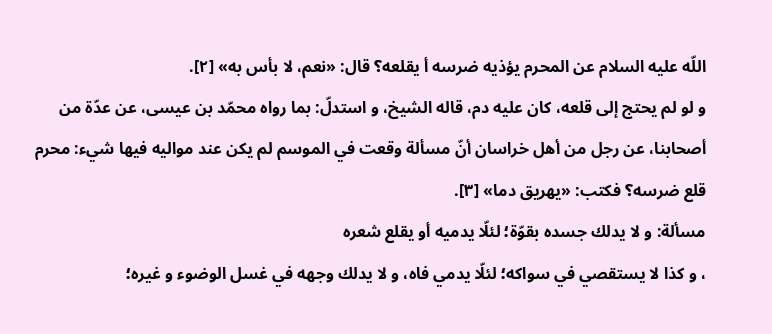اللّه عليه السلام عن المحرم يؤذيه ضرسه أ يقلعه؟ قال: «نعم، لا بأس به» [٢].
و لو لم يحتج إلى قلعه، كان عليه دم، قاله الشيخ، و استدلّ: بما رواه محمّد بن عيسى، عن عدّة من أصحابنا، عن رجل من أهل خراسان أنّ مسألة وقعت في الموسم لم يكن عند مواليه فيها شيء: محرم قلع ضرسه؟ فكتب: «يهريق دما» [٣].
مسألة: و لا يدلك جسده بقوّة؛ لئلّا يدميه أو يقلع شعره
، و كذا لا يستقصي في سواكه؛ لئلّا يدمي فاه، و لا يدلك وجهه في غسل الوضوء و غيره؛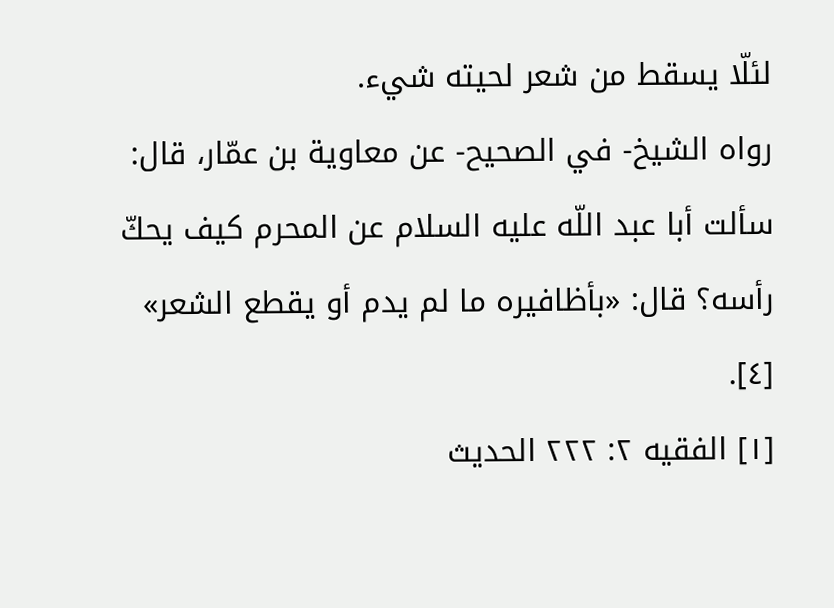لئلّا يسقط من شعر لحيته شيء.
رواه الشيخ- في الصحيح- عن معاوية بن عمّار، قال: سألت أبا عبد اللّه عليه السلام عن المحرم كيف يحكّ رأسه؟ قال: «بأظافيره ما لم يدم أو يقطع الشعر» [٤].
[١] الفقيه ٢: ٢٢٢ الحديث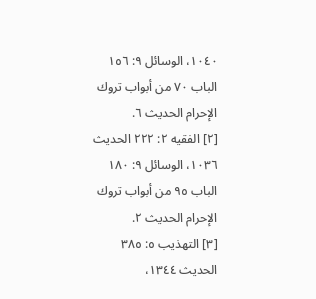١٠٤٠، الوسائل ٩: ١٥٦ الباب ٧٠ من أبواب تروك الإحرام الحديث ٦.
[٢] الفقيه ٢: ٢٢٢ الحديث ١٠٣٦، الوسائل ٩: ١٨٠ الباب ٩٥ من أبواب تروك الإحرام الحديث ٢.
[٣] التهذيب ٥: ٣٨٥ الحديث ١٣٤٤،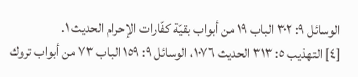الوسائل ٩: ٣٠٢ الباب ١٩ من أبواب بقيّة كفّارات الإحرام الحديث ١.
[٤] التهذيب ٥: ٣١٣ الحديث ١٠٧٦، الوسائل ٩: ١٥٩ الباب ٧٣ من أبواب تروك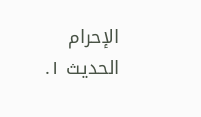الإحرام الحديث ١.